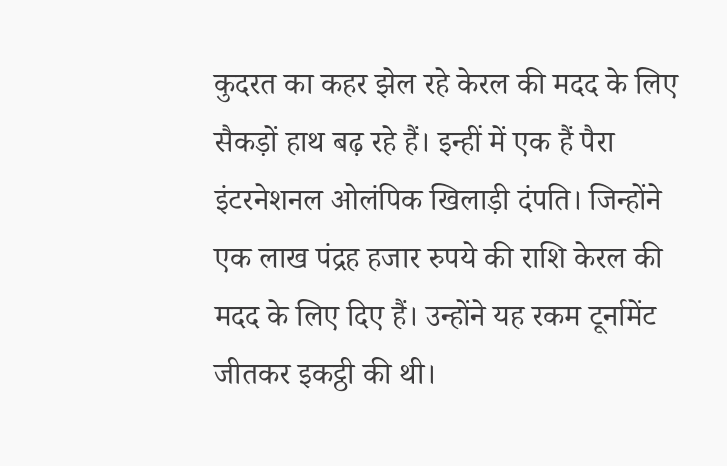कुदरत का कहर झेल रहे केरल की मदद के लिए सैकड़ों हाथ बढ़ रहे हैं। इन्हीं में एक हैं पैरा इंटरनेशनल ओलंपिक खिलाड़ी दंपति। जिन्होंने एक लाख पंद्रह हजार रुपये की राशि केरल की मदद के लिए दिए हैं। उन्होंने यह रकम टूर्नामेंट जीतकर इकट्ठी की थी।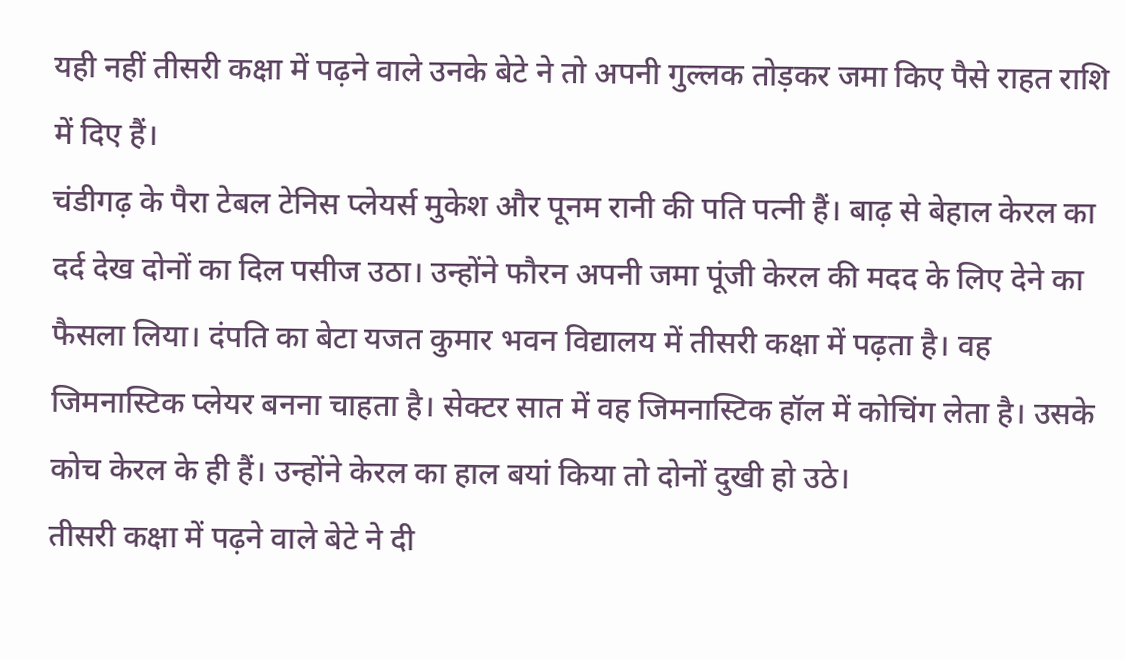यही नहीं तीसरी कक्षा में पढ़ने वाले उनके बेटे ने तो अपनी गुल्लक तोड़कर जमा किए पैसे राहत राशि में दिए हैं।
चंडीगढ़ के पैरा टेबल टेनिस प्लेयर्स मुकेश और पूनम रानी की पति पत्नी हैं। बाढ़ से बेहाल केरल का दर्द देख दोनों का दिल पसीज उठा। उन्होंने फौरन अपनी जमा पूंजी केरल की मदद के लिए देने का फैसला लिया। दंपति का बेटा यजत कुमार भवन विद्यालय में तीसरी कक्षा में पढ़ता है। वह जिमनास्टिक प्लेयर बनना चाहता है। सेक्टर सात में वह जिमनास्टिक हॉल में कोचिंग लेता है। उसके कोच केरल के ही हैं। उन्होंने केरल का हाल बयां किया तो दोनों दुखी हो उठे।
तीसरी कक्षा में पढ़ने वाले बेटे ने दी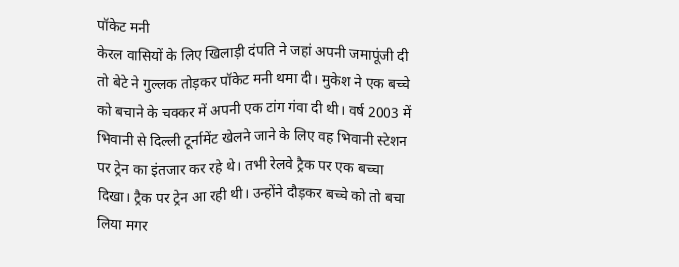पॉकेट मनी
केरल वासियों के लिए खिलाड़ी दंपति ने जहां अपनी जमापूंजी दी तो बेटे ने गुल्लक तोड़कर पॉकेट मनी थमा दी। मुकेश ने एक बच्चे को बचाने के चक्कर में अपनी एक टांग गंवा दी थी। वर्ष 2003 में भिवानी से दिल्ली टूर्नामेंट खेलने जाने के लिए वह भिवानी स्टेशन पर ट्रेन का इंतजार कर रहे थे। तभी रेलवे ट्रैक पर एक बच्चा दिखा। ट्रैक पर ट्रेन आ रही थी। उन्होंने दौड़कर बच्चे को तो बचा लिया मगर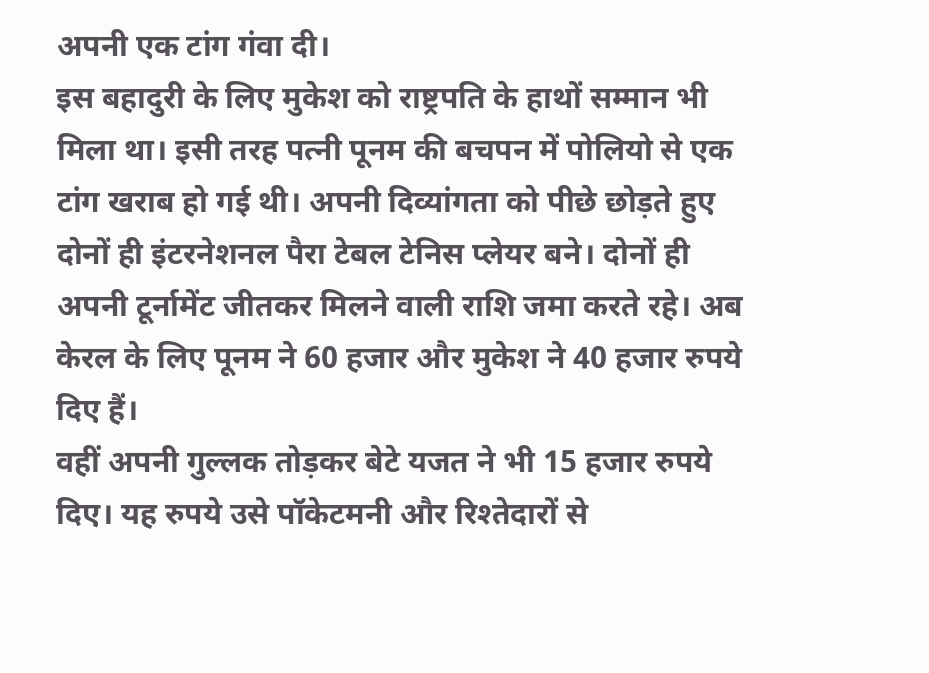अपनी एक टांग गंवा दी।
इस बहादुरी के लिए मुकेश को राष्ट्रपति के हाथों सम्मान भी मिला था। इसी तरह पत्नी पूनम की बचपन में पोलियो से एक टांग खराब हो गई थी। अपनी दिव्यांगता को पीछे छोड़ते हुए दोनों ही इंटरनेशनल पैरा टेबल टेनिस प्लेयर बने। दोनों ही अपनी टूर्नामेंट जीतकर मिलने वाली राशि जमा करते रहे। अब केरल के लिए पूनम ने 60 हजार और मुकेश ने 40 हजार रुपये दिए हैं।
वहीं अपनी गुल्लक तोड़कर बेटे यजत ने भी 15 हजार रुपये दिए। यह रुपये उसे पॉकेटमनी और रिश्तेदारों से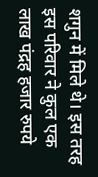शगुन में मिले थे। इस तरह इस परिवार ने कुल एक लाख पंद्रह हजार रुपये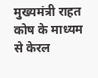मुख्यमंत्री राहत कोष के माध्यम से केरल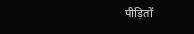पीड़ितों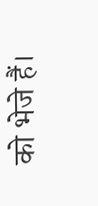को भेजे हैं।